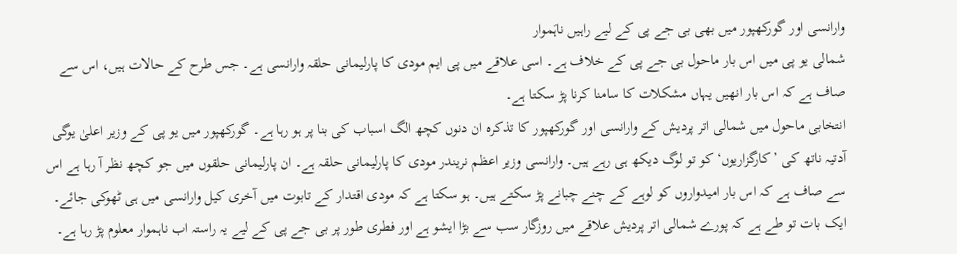وارانسی اور گورکھپور میں بھی بی جے پی کے لیے راہیں ناہَموار
شمالی یو پی میں اس بار ماحول بی جے پی کے خلاف ہے۔ اسی علاقے میں پی ایم مودی کا پارلیمانی حلقہ وارانسی ہے۔ جس طرح کے حالات ہیں، اس سے صاف ہے کہ اس بار انھیں یہاں مشکلات کا سامنا کرنا پڑ سکتا ہے۔
انتخابی ماحول میں شمالی اتر پردیش کے وارانسی اور گورکھپور کا تذکرہ ان دنوں کچھ الگ اسباب کی بنا پر ہو رہا ہے۔ گورکھپور میں یو پی کے وزیر اعلیٰ یوگی آدتیہ ناتھ کی ’کارگزاریوں‘ کو تو لوگ دیکھ ہی رہے ہیں۔ وارانسی وزیر اعظم نریندر مودی کا پارلیمانی حلقہ ہے۔ ان پارلیمانی حلقوں میں جو کچھ نظر آ رہا ہے اس سے صاف ہے کہ اس بار امیدواروں کو لوہے کے چنے چبانے پڑ سکتے ہیں۔ ہو سکتا ہے کہ مودی اقتدار کے تابوت میں آخری کیل وارانسی میں ہی ٹھوکی جائے۔
ایک بات تو طے ہے کہ پورے شمالی اتر پردیش علاقے میں روزگار سب سے بڑا ایشو ہے اور فطری طور پر بی جے پی کے لیے یہ راستہ اب ناہموار معلوم پڑ رہا ہے۔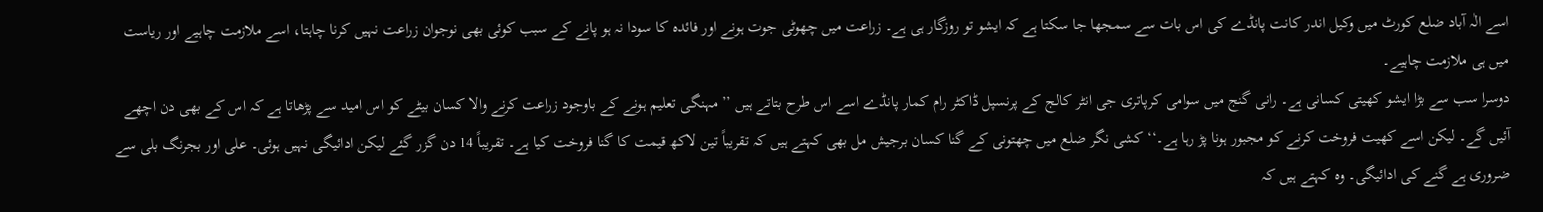اسے الٰہ آباد ضلع کورٹ میں وکیل اندر کانت پانڈے کی اس بات سے سمجھا جا سکتا ہے کہ ایشو تو روزگار ہی ہے۔ زراعت میں چھوٹی جوت ہونے اور فائدہ کا سودا نہ ہو پانے کے سبب کوئی بھی نوجوان زراعت نہیں کرنا چاہتا، اسے ملازمت چاہیے اور ریاست میں ہی ملازمت چاہیے۔
دوسرا سب سے بڑا ایشو کھیتی کسانی ہے۔ رانی گنج میں سوامی کرپاتری جی انٹر کالج کے پرنسپل ڈاکٹر رام کمار پانڈے اسے اس طرح بتاتے ہیں ’’مہنگی تعلیم ہونے کے باوجود زراعت کرنے والا کسان بیٹے کو اس امید سے پڑھاتا ہے کہ اس کے بھی دن اچھے آئیں گے۔ لیکن اسے کھیت فروخت کرنے کو مجبور ہونا پڑ رہا ہے۔‘‘ کشی نگر ضلع میں چھتونی کے گنا کسان برجیش مل بھی کہتے ہیں کہ تقریباً تین لاکھ قیمت کا گنا فروخت کیا ہے۔ تقریباً 14 دن گزر گئے لیکن ادائیگی نہیں ہوئی۔ علی اور بجرنگ بلی سے ضروری ہے گنے کی ادائیگی۔ وہ کہتے ہیں کہ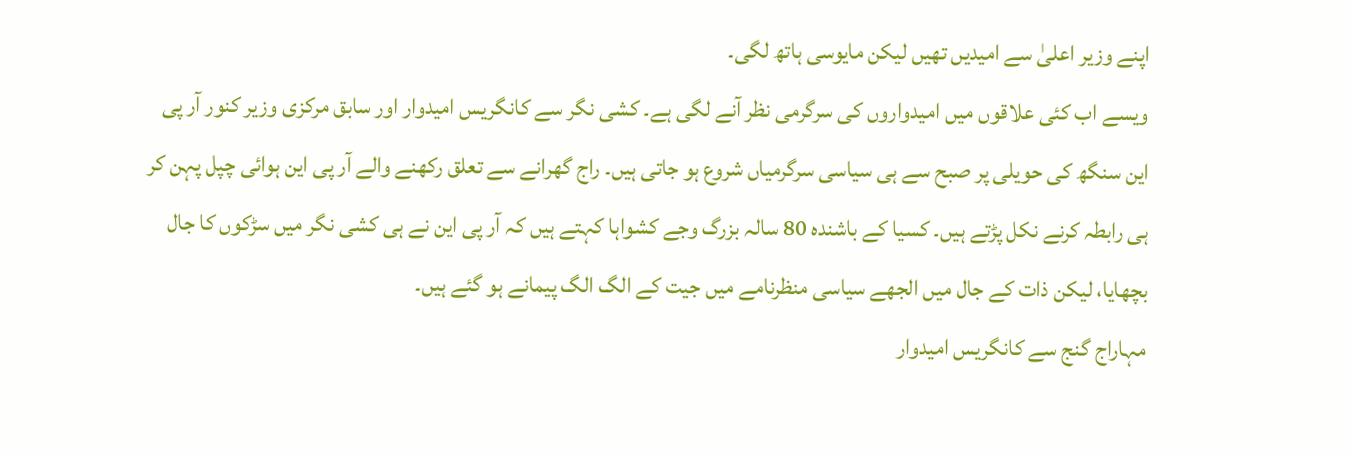اپنے وزیر اعلیٰ سے امیدیں تھیں لیکن مایوسی ہاتھ لگی۔
ویسے اب کئی علاقوں میں امیدواروں کی سرگرمی نظر آنے لگی ہے۔ کشی نگر سے کانگریس امیدوار اور سابق مرکزی وزیر کنور آر پی این سنگھ کی حویلی پر صبح سے ہی سیاسی سرگرمیاں شروع ہو جاتی ہیں۔ راج گھرانے سے تعلق رکھنے والے آر پی این ہوائی چپل پہن کر ہی رابطہ کرنے نکل پڑتے ہیں۔ کسیا کے باشندہ 80 سالہ بزرگ وجے کشواہا کہتے ہیں کہ آر پی این نے ہی کشی نگر میں سڑکوں کا جال بچھایا، لیکن ذات کے جال میں الجھے سیاسی منظرنامے میں جیت کے الگ الگ پیمانے ہو گئے ہیں۔
مہاراج گنج سے کانگریس امیدوار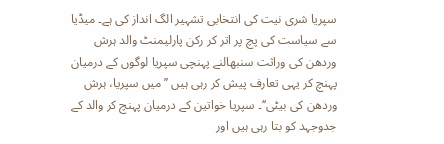سپریا شری نیت کی انتخابی تشہیر الگ انداز کی ہے۔ میڈیا سے سیاست کی پچ پر اتر کر رکن پارلیمنٹ والد ہرش وردھن کی وراثت سنبھالنے پہنچی سپریا لوگوں کے درمیان پہنچ کر یہی تعارف پیش کر رہی ہیں ’’میں سپریا، ہرش وردھن کی بیٹی‘‘۔ سپریا خواتین کے درمیان پہنچ کر والد کے جدوجہد کو بتا رہی ہیں اور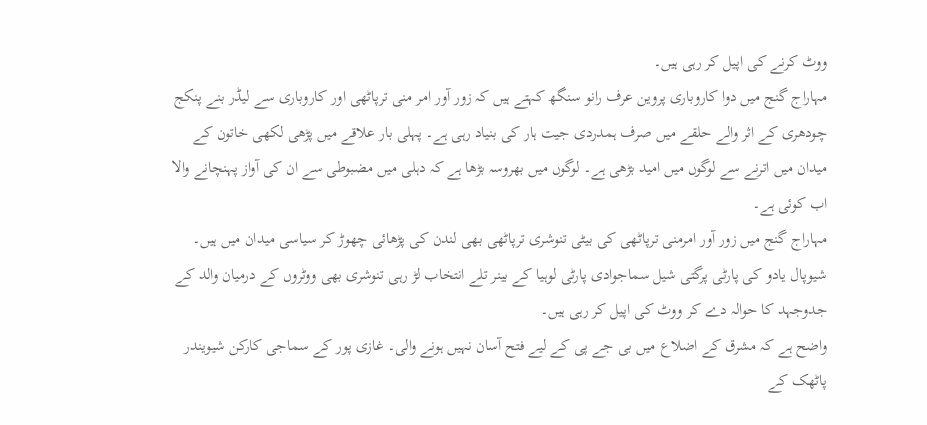ووٹ کرنے کی اپیل کر رہی ہیں۔
مہاراج گنج میں دوا کاروباری پروین عرف رانو سنگھ کہتے ہیں کہ زور آور امر منی ترپاٹھی اور کاروباری سے لیڈر بنے پنکج چودھری کے اثر والے حلقے میں صرف ہمدردی جیت ہار کی بنیاد رہی ہے۔ پہلی بار علاقے میں پڑھی لکھی خاتون کے میدان میں اترنے سے لوگوں میں امید بڑھی ہے۔ لوگوں میں بھروسہ بڑھا ہے کہ دہلی میں مضبوطی سے ان کی آواز پہنچانے والا اب کوئی ہے۔
مہاراج گنج میں زور آور امرمنی ترپاٹھی کی بیٹی تنوشری ترپاٹھی بھی لندن کی پڑھائی چھوڑ کر سیاسی میدان میں ہیں۔ شیوپال یادو کی پارٹی پرگتی شیل سماجوادی پارٹی لوہیا کے بینر تلے انتخاب لڑ رہی تنوشری بھی ووٹروں کے درمیان والد کے جدوجہد کا حوالہ دے کر ووٹ کی اپیل کر رہی ہیں۔
واضح ہے کہ مشرق کے اضلاع میں بی جے پی کے لیے فتح آسان نہیں ہونے والی۔ غازی پور کے سماجی کارکن شیویندر پاٹھک کے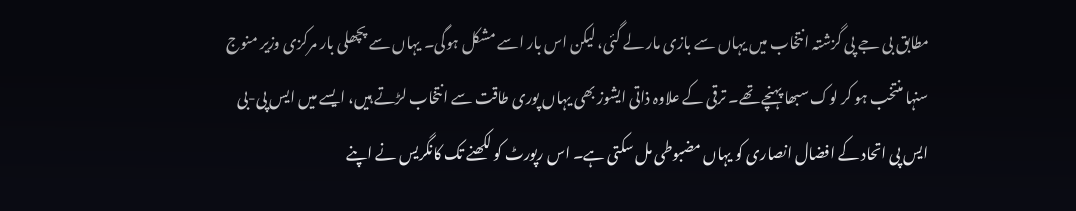مطابق بی جے پی گزشتہ انتخاب میں یہاں سے بازی مار لے گئی، لیکن اس بار اسے مشکل ہوگی۔ یہاں سے پچھلی بار مرکزی وزیر منوج سنہا منتخب ہو کر لوک سبھا پہنچے تھے۔ ترقی کے علاوہ ذاتی ایشوز بھی یہاں پوری طاقت سے انتخاب لڑتے ہیں، ایسے میں ایس پی-بی ایس پی اتحاد کے افضال انصاری کو یہاں مضبوطی مل سکتی ہے۔ اس رپورٹ کو لکھنے تک کانگریس نے اپنے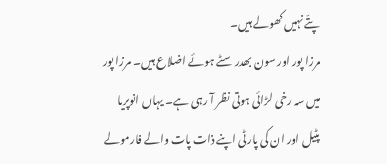پتّے نہیں کھولے ہیں۔
مرزا پور اور سون بھدر سٹے ہوئے اضلاع ہیں۔ مرزا پور میں سہ رخی لڑائی ہوتی نظر آ رہی ہے۔ یہاں انوپریا پٹیل اور ان کی پارٹی اپنے ذات پات والے فارمولے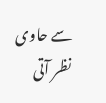سے حاوی نظر آتی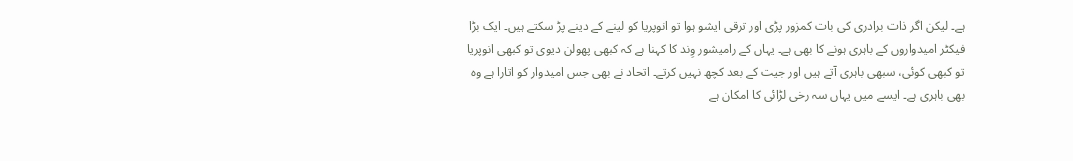ہے۔ لیکن اگر ذات برادری کی بات کمزور پڑی اور ترقی ایشو ہوا تو انوپریا کو لینے کے دینے پڑ سکتے ہیں۔ ایک بڑا فیکٹر امیدواروں کے باہری ہونے کا بھی ہے۔ یہاں کے رامیشور وِند کا کہنا ہے کہ کبھی پھولن دیوی تو کبھی انوپریا تو کبھی کوئی، سبھی باہری آتے ہیں اور جیت کے بعد کچھ نہیں کرتے۔ اتحاد نے بھی جس امیدوار کو اتارا ہے وہ بھی باہری ہے۔ ایسے میں یہاں سہ رخی لڑائی کا امکان ہے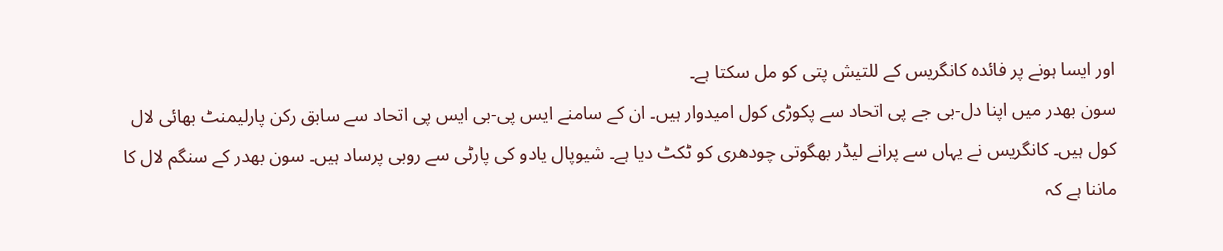اور ایسا ہونے پر فائدہ کانگریس کے للتیش پتی کو مل سکتا ہے۔
سون بھدر میں اپنا دل-بی جے پی اتحاد سے پکوڑی کول امیدوار ہیں۔ ان کے سامنے ایس پی-بی ایس پی اتحاد سے سابق رکن پارلیمنٹ بھائی لال کول ہیں۔ کانگریس نے یہاں سے پرانے لیڈر بھگوتی چودھری کو ٹکٹ دیا ہے۔ شیوپال یادو کی پارٹی سے روبی پرساد ہیں۔ سون بھدر کے سنگم لال کا ماننا ہے کہ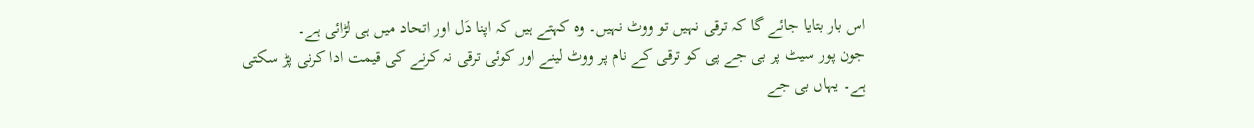اس بار بتایا جائے گا کہ ترقی نہیں تو ووٹ نہیں۔ وہ کہتے ہیں کہ اپنا دَل اور اتحاد میں ہی لڑائی ہے۔
جون پور سیٹ پر بی جے پی کو ترقی کے نام پر ووٹ لینے اور کوئی ترقی نہ کرنے کی قیمت ادا کرنی پڑ سکتی ہے۔ یہاں بی جے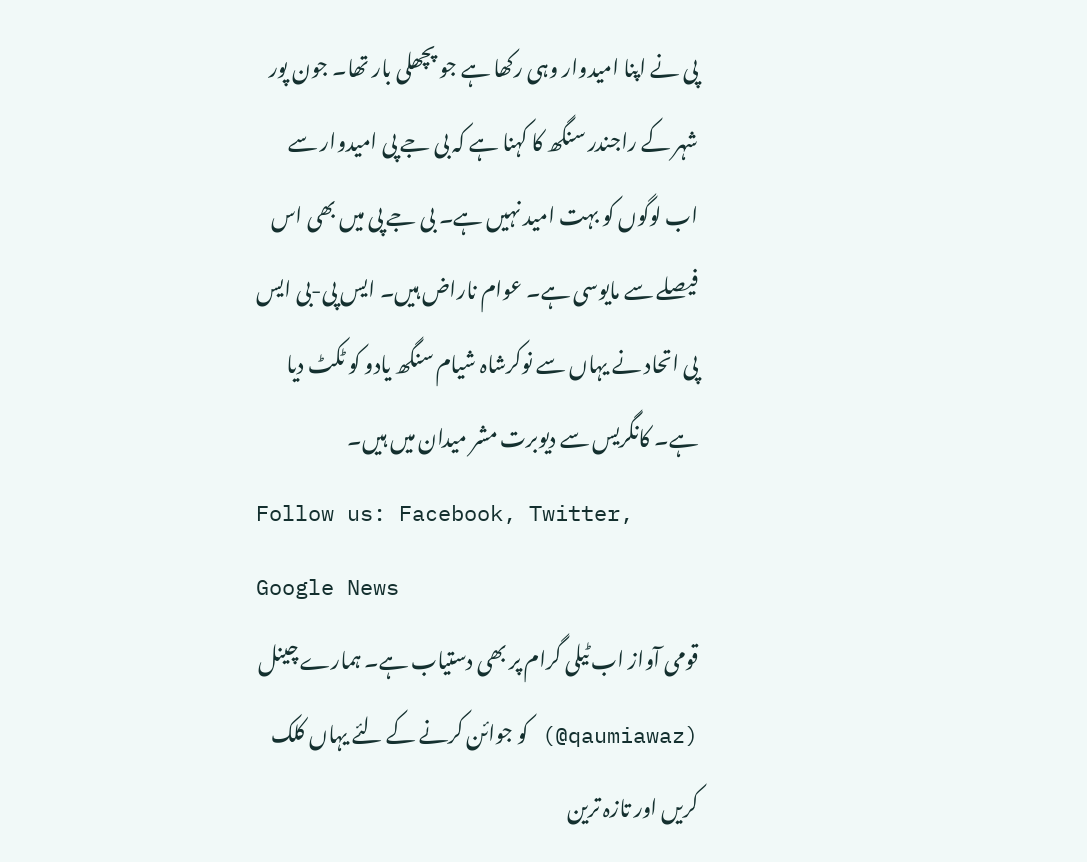پی نے اپنا امیدوار وہی رکھا ہے جو پچھلی بار تھا۔ جون پور شہر کے راجندر سنگھ کا کہنا ہے کہ بی جے پی امیدوار سے اب لوگوں کو بہت امید نہیں ہے۔ بی جے پی میں بھی اس فیصلے سے مایوسی ہے۔ عوام ناراض ہیں۔ ایس پی-بی ایس پی اتحاد نے یہاں سے نوکرشاہ شیام سنگھ یادو کو ٹکٹ دیا ہے۔ کانگریس سے دیوبرت مشر میدان میں ہیں۔
Follow us: Facebook, Twitter, Google News
قومی آواز اب ٹیلی گرام پر بھی دستیاب ہے۔ ہمارے چینل (qaumiawaz@) کو جوائن کرنے کے لئے یہاں کلک کریں اور تازہ ترین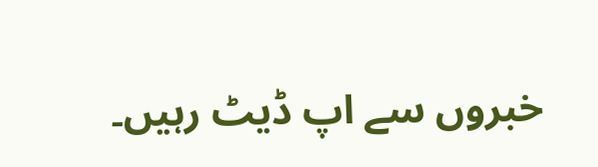خبروں سے اپ ڈیٹ رہیں۔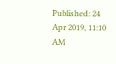Published: 24 Apr 2019, 11:10 AM